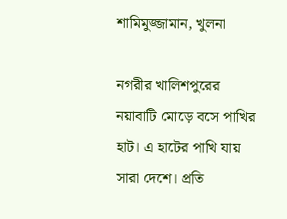শামিমুজ্জামান, খুলনা

নগরীর খালিশপুরের নয়াবাটি মোড়ে বসে পাখির হাট। এ হাটের পাখি যায় সারা দেশে। প্রতি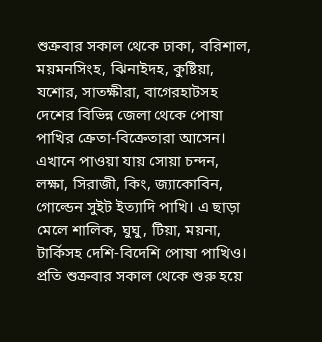শুক্রবার সকাল থেকে ঢাকা, বরিশাল, ময়মনসিংহ, ঝিনাইদহ, কুষ্টিয়া, যশোর, সাতক্ষীরা, বাগেরহাটসহ দেশের বিভিন্ন জেলা থেকে পোষা পাখির ক্রেতা-বিক্রেতারা আসেন।
এখানে পাওয়া যায় সোয়া চন্দন, লক্ষা, সিরাজী, কিং, জ্যাকোবিন, গোল্ডেন সুইট ইত্যাদি পাখি। এ ছাড়া মেলে শালিক, ঘুঘু, টিয়া, ময়না, টার্কিসহ দেশি-বিদেশি পোষা পাখিও। প্রতি শুক্রবার সকাল থেকে শুরু হয়ে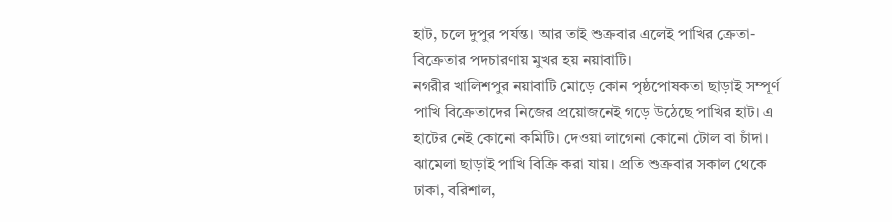হাট, চলে দুপুর পর্যন্ত। আর তাই শুক্রবার এলেই পাখির ক্রেতা-বিক্রেতার পদচারণায় মুখর হয় নয়াবাটি।
নগরীর খালিশপুর নয়াবাটি মোড়ে কোন পৃষ্ঠপোষকতা ছাড়াই সম্পূর্ণ পাখি বিক্রেতাদের নিজের প্রয়োজনেই গড়ে উঠেছে পাখির হাট। এ হাটের নেই কোনো কমিটি। দেওয়া লাগেনা কোনো টোল বা চাঁদা। ঝামেলা ছাড়াই পাখি বিক্রি করা যায়। প্রতি শুক্রবার সকাল থেকে ঢাকা, বরিশাল,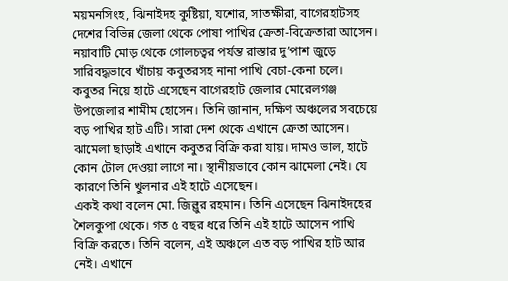ময়মনসিংহ, ঝিনাইদহ কুষ্টিয়া, যশোর, সাতক্ষীরা, বাগেরহাটসহ দেশের বিভিন্ন জেলা থেকে পোষা পাখির ক্রেতা-বিক্রেতারা আসেন।
নয়াবাটি মোড় থেকে গোলচত্বর পর্যন্ত রাস্তার দু’পাশ জুড়ে সারিবদ্ধভাবে খাঁচায় কবুতরসহ নানা পাখি বেচা-কেনা চলে।
কবুতর নিয়ে হাটে এসেছেন বাগেরহাট জেলার মোরেলগঞ্জ উপজেলার শামীম হোসেন। তিনি জানান, দক্ষিণ অঞ্চলের সবচেয়ে বড় পাখির হাট এটি। সারা দেশ থেকে এখানে ক্রেতা আসেন। ঝামেলা ছাড়াই এখানে কবুতর বিক্রি করা যায়। দামও ভাল, হাটে কোন টোল দেওয়া লাগে না। স্থানীয়ভাবে কোন ঝামেলা নেই। যে কারণে তিনি খুলনার এই হাটে এসেছেন।
একই কথা বলেন মো. জিল্লুর রহমান। তিনি এসেছেন ঝিনাইদহের শৈলকুপা থেকে। গত ৫ বছর ধরে তিনি এই হাটে আসেন পাখি বিক্রি করতে। তিনি বলেন, এই অঞ্চলে এত বড় পাখির হাট আর নেই। এখানে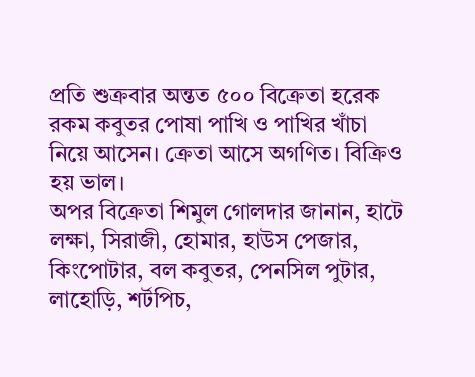প্রতি শুক্রবার অন্তত ৫০০ বিক্রেতা হরেক রকম কবুতর পোষা পাখি ও পাখির খাঁচা নিয়ে আসেন। ক্রেতা আসে অগণিত। বিক্রিও হয় ভাল।
অপর বিক্রেতা শিমুল গোলদার জানান, হাটে লক্ষা, সিরাজী, হোমার, হাউস পেজার, কিংপোটার, বল কবুতর, পেনসিল পুটার, লাহোড়ি, শর্টপিচ,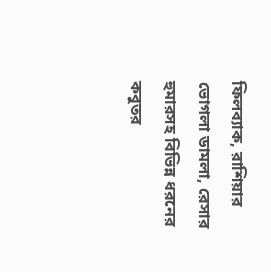ফিলব্যাক, রাশিয়ার ভোগলা ডামলা, রেসার হুমারসহ বিভিন্ন ধরনের কবুতর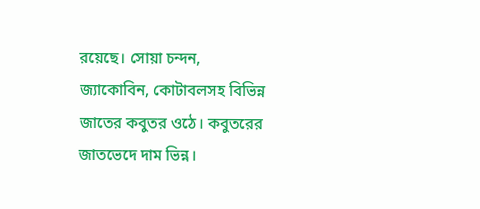রয়েছে। সোয়া চন্দন, জ্যাকোবিন, কোটাবলসহ বিভিন্ন জাতের কবুতর ওঠে। কবুতরের জাতভেদে দাম ভিন্ন।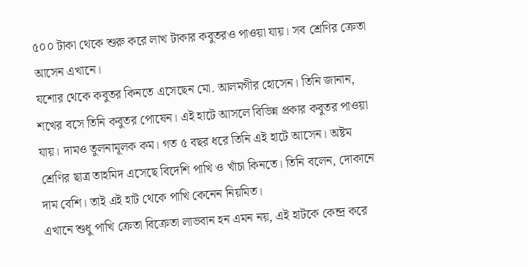৫০০ টাকা থেকে শুরু করে লাখ টাকার কবুতরও পাওয়া যায়। সব শ্রেণির ক্রেতা আসেন এখানে।
যশোর থেকে কবুতর কিনতে এসেছেন মো. আলমগীর হোসেন। তিনি জানান, শখের বসে তিনি কবুতর পোষেন। এই হাটে আসলে বিভিন্ন প্রকার কবুতর পাওয়া যায়। দামও তুলনামূলক কম। গত ৫ বছর ধরে তিনি এই হাটে আসেন। অষ্টম শ্রেণির ছাত্র তাহমিদ এসেছে বিদেশি পাখি ও খাঁচা কিনতে। তিনি বলেন, দোকানে দাম বেশি। তাই এই হাট থেকে পাখি কেনেন নিয়মিত।
এখানে শুধু পাখি ক্রেতা বিক্রেতা লাভবান হন এমন নয়, এই হাটকে কেন্দ্র করে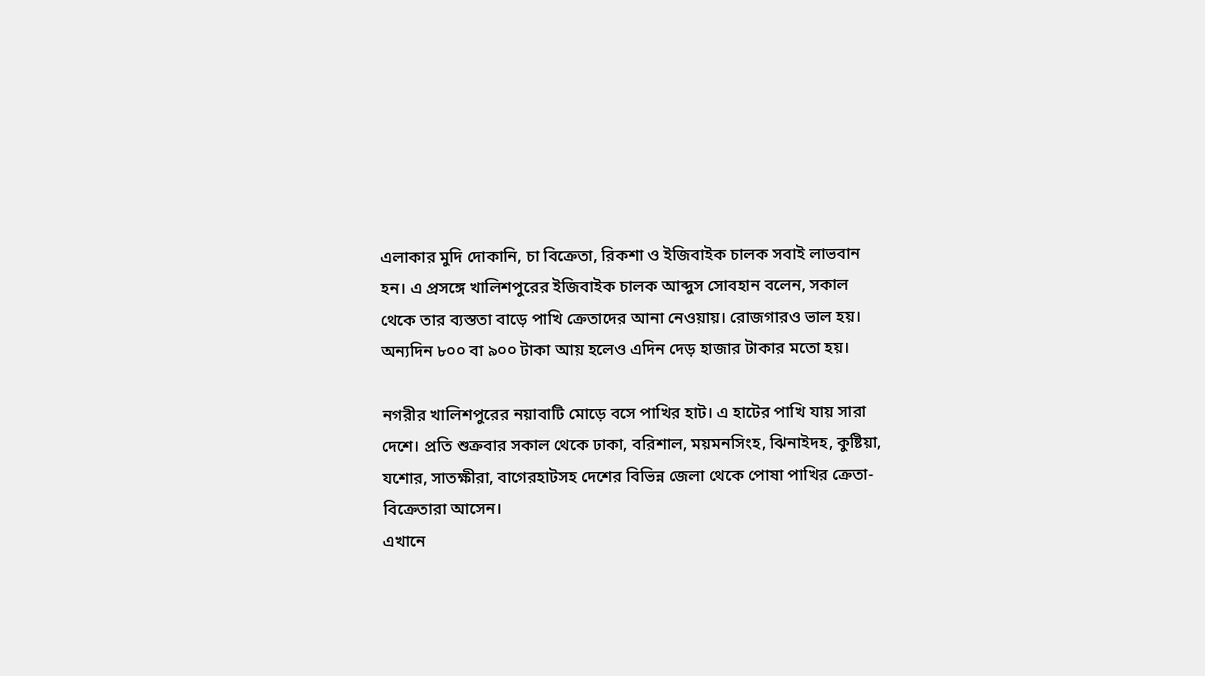এলাকার মুদি দোকানি, চা বিক্রেতা, রিকশা ও ইজিবাইক চালক সবাই লাভবান হন। এ প্রসঙ্গে খালিশপুরের ইজিবাইক চালক আব্দুস সোবহান বলেন, সকাল থেকে তার ব্যস্ততা বাড়ে পাখি ক্রেতাদের আনা নেওয়ায়। রোজগারও ভাল হয়। অন্যদিন ৮০০ বা ৯০০ টাকা আয় হলেও এদিন দেড় হাজার টাকার মতো হয়।

নগরীর খালিশপুরের নয়াবাটি মোড়ে বসে পাখির হাট। এ হাটের পাখি যায় সারা দেশে। প্রতি শুক্রবার সকাল থেকে ঢাকা, বরিশাল, ময়মনসিংহ, ঝিনাইদহ, কুষ্টিয়া, যশোর, সাতক্ষীরা, বাগেরহাটসহ দেশের বিভিন্ন জেলা থেকে পোষা পাখির ক্রেতা-বিক্রেতারা আসেন।
এখানে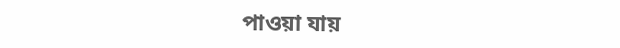পাওয়া যায়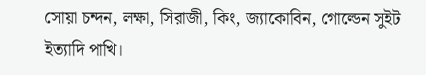সোয়া চন্দন, লক্ষা, সিরাজী, কিং, জ্যাকোবিন, গোল্ডেন সুইট ইত্যাদি পাখি।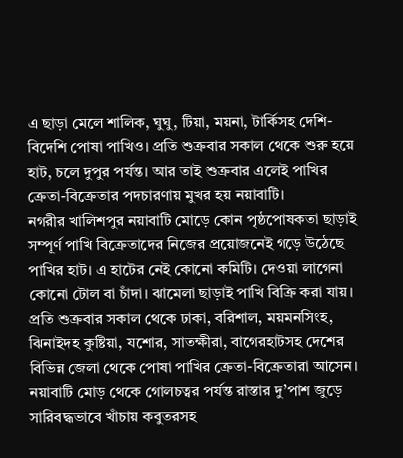এ ছাড়া মেলে শালিক, ঘুঘু, টিয়া, ময়না, টার্কিসহ দেশি-বিদেশি পোষা পাখিও। প্রতি শুক্রবার সকাল থেকে শুরু হয়ে হাট, চলে দুপুর পর্যন্ত। আর তাই শুক্রবার এলেই পাখির ক্রেতা-বিক্রেতার পদচারণায় মুখর হয় নয়াবাটি।
নগরীর খালিশপুর নয়াবাটি মোড়ে কোন পৃষ্ঠপোষকতা ছাড়াই সম্পূর্ণ পাখি বিক্রেতাদের নিজের প্রয়োজনেই গড়ে উঠেছে পাখির হাট। এ হাটের নেই কোনো কমিটি। দেওয়া লাগেনা কোনো টোল বা চাঁদা। ঝামেলা ছাড়াই পাখি বিক্রি করা যায়। প্রতি শুক্রবার সকাল থেকে ঢাকা, বরিশাল, ময়মনসিংহ, ঝিনাইদহ কুষ্টিয়া, যশোর, সাতক্ষীরা, বাগেরহাটসহ দেশের বিভিন্ন জেলা থেকে পোষা পাখির ক্রেতা-বিক্রেতারা আসেন।
নয়াবাটি মোড় থেকে গোলচত্বর পর্যন্ত রাস্তার দু’পাশ জুড়ে সারিবদ্ধভাবে খাঁচায় কবুতরসহ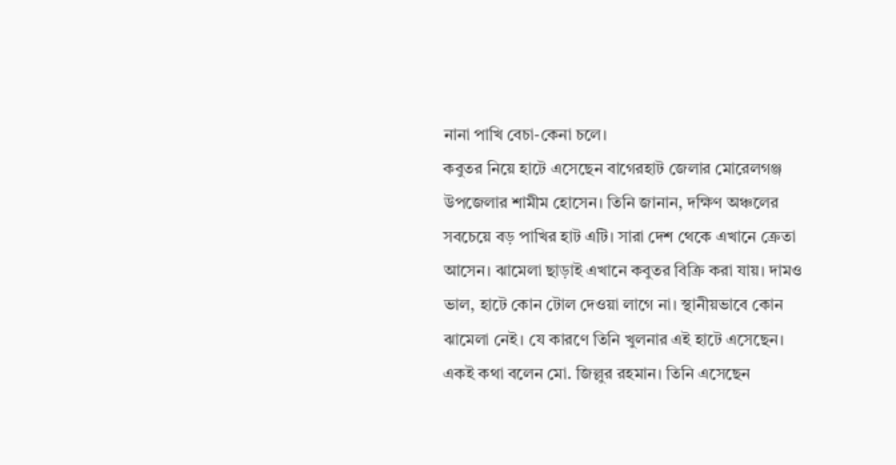নানা পাখি বেচা-কেনা চলে।
কবুতর নিয়ে হাটে এসেছেন বাগেরহাট জেলার মোরেলগঞ্জ উপজেলার শামীম হোসেন। তিনি জানান, দক্ষিণ অঞ্চলের সবচেয়ে বড় পাখির হাট এটি। সারা দেশ থেকে এখানে ক্রেতা আসেন। ঝামেলা ছাড়াই এখানে কবুতর বিক্রি করা যায়। দামও ভাল, হাটে কোন টোল দেওয়া লাগে না। স্থানীয়ভাবে কোন ঝামেলা নেই। যে কারণে তিনি খুলনার এই হাটে এসেছেন।
একই কথা বলেন মো. জিল্লুর রহমান। তিনি এসেছেন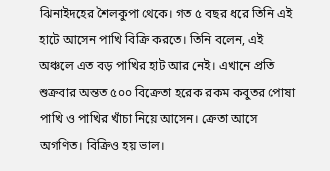ঝিনাইদহের শৈলকুপা থেকে। গত ৫ বছর ধরে তিনি এই হাটে আসেন পাখি বিক্রি করতে। তিনি বলেন, এই অঞ্চলে এত বড় পাখির হাট আর নেই। এখানে প্রতি শুক্রবার অন্তত ৫০০ বিক্রেতা হরেক রকম কবুতর পোষা পাখি ও পাখির খাঁচা নিয়ে আসেন। ক্রেতা আসে অগণিত। বিক্রিও হয় ভাল।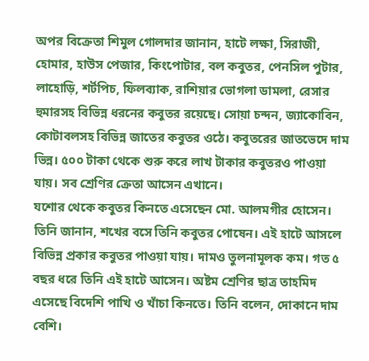অপর বিক্রেতা শিমুল গোলদার জানান, হাটে লক্ষা, সিরাজী, হোমার, হাউস পেজার, কিংপোটার, বল কবুতর, পেনসিল পুটার, লাহোড়ি, শর্টপিচ, ফিলব্যাক, রাশিয়ার ভোগলা ডামলা, রেসার হুমারসহ বিভিন্ন ধরনের কবুতর রয়েছে। সোয়া চন্দন, জ্যাকোবিন, কোটাবলসহ বিভিন্ন জাতের কবুতর ওঠে। কবুতরের জাতভেদে দাম ভিন্ন। ৫০০ টাকা থেকে শুরু করে লাখ টাকার কবুতরও পাওয়া যায়। সব শ্রেণির ক্রেতা আসেন এখানে।
যশোর থেকে কবুতর কিনতে এসেছেন মো. আলমগীর হোসেন। তিনি জানান, শখের বসে তিনি কবুতর পোষেন। এই হাটে আসলে বিভিন্ন প্রকার কবুতর পাওয়া যায়। দামও তুলনামূলক কম। গত ৫ বছর ধরে তিনি এই হাটে আসেন। অষ্টম শ্রেণির ছাত্র তাহমিদ এসেছে বিদেশি পাখি ও খাঁচা কিনতে। তিনি বলেন, দোকানে দাম বেশি।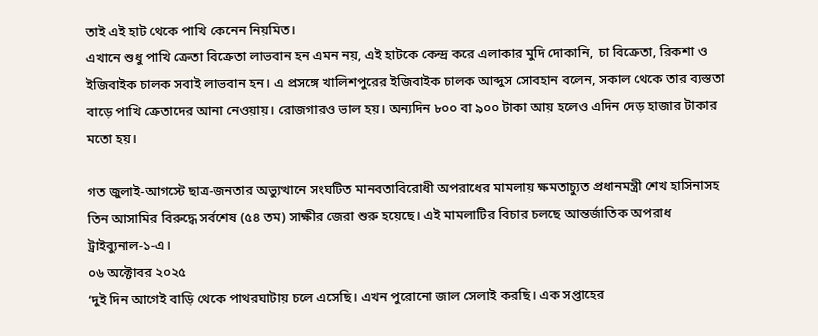তাই এই হাট থেকে পাখি কেনেন নিয়মিত।
এখানে শুধু পাখি ক্রেতা বিক্রেতা লাভবান হন এমন নয়, এই হাটকে কেন্দ্র করে এলাকার মুদি দোকানি, চা বিক্রেতা, রিকশা ও ইজিবাইক চালক সবাই লাভবান হন। এ প্রসঙ্গে খালিশপুরের ইজিবাইক চালক আব্দুস সোবহান বলেন, সকাল থেকে তার ব্যস্ততা বাড়ে পাখি ক্রেতাদের আনা নেওয়ায়। রোজগারও ভাল হয়। অন্যদিন ৮০০ বা ৯০০ টাকা আয় হলেও এদিন দেড় হাজার টাকার মতো হয়।

গত জুলাই-আগস্টে ছাত্র-জনতার অভ্যুত্থানে সংঘটিত মানবতাবিরোধী অপরাধের মামলায় ক্ষমতাচ্যুত প্রধানমন্ত্রী শেখ হাসিনাসহ তিন আসামির বিরুদ্ধে সর্বশেষ (৫৪ তম) সাক্ষীর জেরা শুরু হয়েছে। এই মামলাটির বিচার চলছে আন্তর্জাতিক অপরাধ ট্রাইব্যুনাল-১-এ।
০৬ অক্টোবর ২০২৫
‘দুই দিন আগেই বাড়ি থেকে পাথরঘাটায় চলে এসেছি। এখন পুরোনো জাল সেলাই করছি। এক সপ্তাহের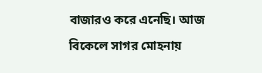বাজারও করে এনেছি। আজ বিকেলে সাগর মোহনায়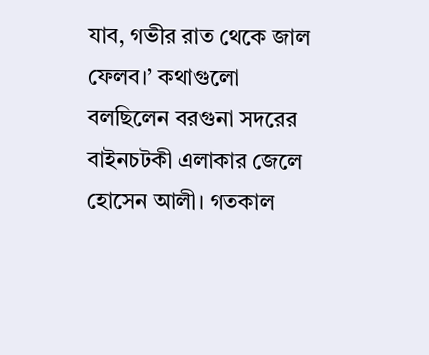যাব, গভীর রাত থেকে জাল ফেলব।’ কথাগুলো বলছিলেন বরগুনা সদরের বাইনচটকী এলাকার জেলে হোসেন আলী। গতকাল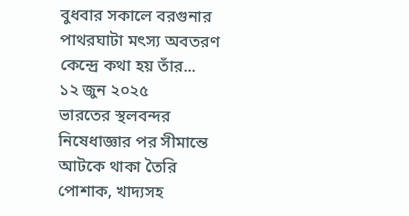বুধবার সকালে বরগুনার পাথরঘাটা মৎস্য অবতরণ কেন্দ্রে কথা হয় তাঁর...
১২ জুন ২০২৫
ভারতের স্থলবন্দর নিষেধাজ্ঞার পর সীমান্তে আটকে থাকা তৈরি পোশাক, খাদ্যসহ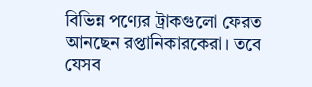বিভিন্ন পণ্যের ট্রাকগুলো ফেরত আনছেন রপ্তানিকারকেরা। তবে যেসব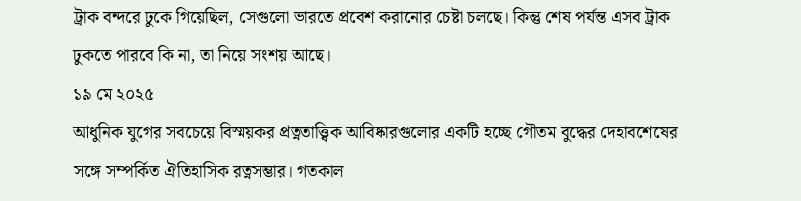ট্রাক বন্দরে ঢুকে গিয়েছিল, সেগুলো ভারতে প্রবেশ করানোর চেষ্টা চলছে। কিন্তু শেষ পর্যন্ত এসব ট্রাক ঢুকতে পারবে কি না, তা নিয়ে সংশয় আছে।
১৯ মে ২০২৫
আধুনিক যুগের সবচেয়ে বিস্ময়কর প্রত্নতাত্ত্বিক আবিষ্কারগুলোর একটি হচ্ছে গৌতম বুদ্ধের দেহাবশেষের সঙ্গে সম্পর্কিত ঐতিহাসিক রত্নসম্ভার। গতকাল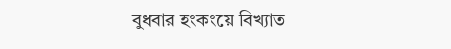বুধবার হংকংয়ে বিখ্যাত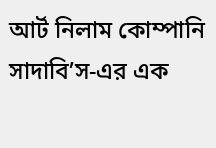আর্ট নিলাম কোম্পানি সাদাবি’স-এর এক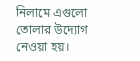নিলামে এগুলো তোলার উদ্যোগ নেওয়া হয়।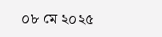০৮ মে ২০২৫